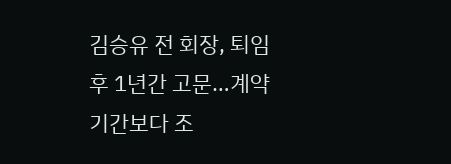김승유 전 회장, 퇴임 후 1년간 고문…계약기간보다 조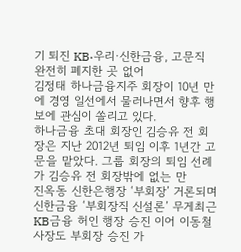기 퇴진 KB·우리·신한금융, 고문직 완전히 폐지한 곳 없어
김정태 하나금융지주 회장이 10년 만에 경영 일선에서 물러나면서 향후 행보에 관심이 쏠리고 있다.
하나금융 초대 회장인 김승유 전 회장은 지난 2012년 퇴임 이후 1년간 고문을 맡았다. 그룹 회장의 퇴임 선례가 김승유 전 회장밖에 없는 만
진옥동 신한은행장 ‘부회장’ 거론되며 신한금융 ‘부회장직 신설론’ 무게최근 KB금융 허인 행장 승진 이어 이동철 사장도 부회장 승진 가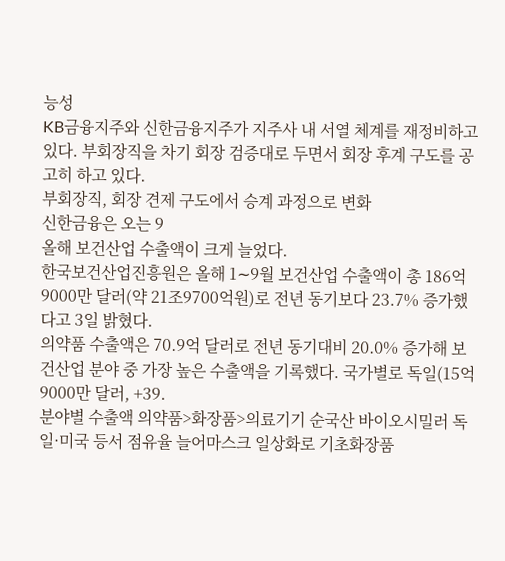능성
KB금융지주와 신한금융지주가 지주사 내 서열 체계를 재정비하고 있다. 부회장직을 차기 회장 검증대로 두면서 회장 후계 구도를 공고히 하고 있다.
부회장직, 회장 견제 구도에서 승계 과정으로 변화
신한금융은 오는 9
올해 보건산업 수출액이 크게 늘었다.
한국보건산업진흥원은 올해 1∼9월 보건산업 수출액이 총 186억9000만 달러(약 21조9700억원)로 전년 동기보다 23.7% 증가했다고 3일 밝혔다.
의약품 수출액은 70.9억 달러로 전년 동기대비 20.0% 증가해 보건산업 분야 중 가장 높은 수출액을 기록했다. 국가별로 독일(15억9000만 달러, +39.
분야별 수출액 의약품>화장품>의료기기 순국산 바이오시밀러 독일·미국 등서 점유율 늘어마스크 일상화로 기초화장품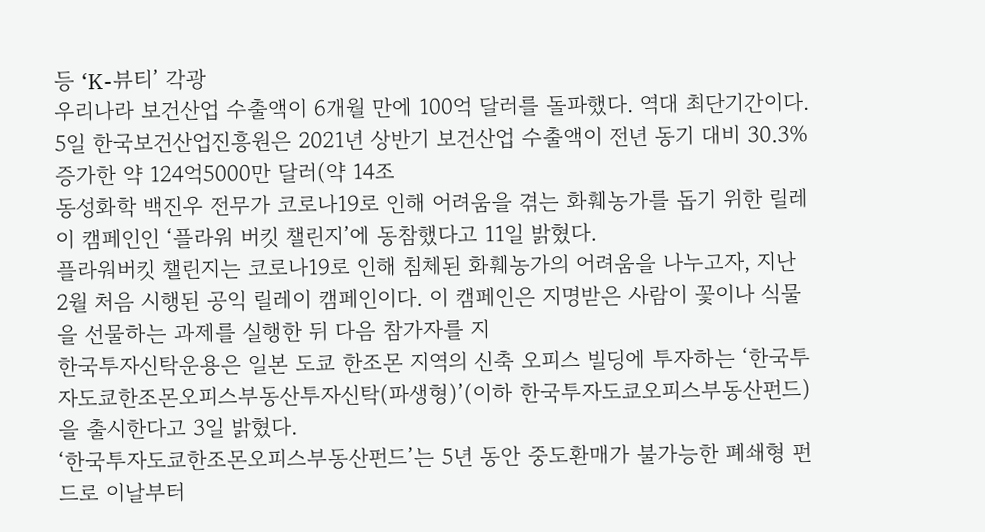등 ‘K-뷰티’ 각광
우리나라 보건산업 수출액이 6개월 만에 100억 달러를 돌파했다. 역대 최단기간이다.
5일 한국보건산업진흥원은 2021년 상반기 보건산업 수출액이 전년 동기 대비 30.3% 증가한 약 124억5000만 달러(약 14조
동성화학 백진우 전무가 코로나19로 인해 어려움을 겪는 화훼농가를 돕기 위한 릴레이 캠페인인 ‘플라워 버킷 챌린지’에 동참했다고 11일 밝혔다.
플라워버킷 챌린지는 코로나19로 인해 침체된 화훼농가의 어려움을 나누고자, 지난 2월 처음 시행된 공익 릴레이 캠페인이다. 이 캠페인은 지명받은 사람이 꽃이나 식물을 선물하는 과제를 실행한 뒤 다음 참가자를 지
한국투자신탁운용은 일본 도쿄 한조몬 지역의 신축 오피스 빌딩에 투자하는 ‘한국투자도쿄한조몬오피스부동산투자신탁(파생형)’(이하 한국투자도쿄오피스부동산펀드)을 출시한다고 3일 밝혔다.
‘한국투자도쿄한조몬오피스부동산펀드’는 5년 동안 중도환매가 불가능한 폐쇄형 펀드로 이날부터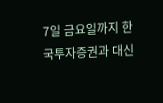7일 금요일까지 한국투자증권과 대신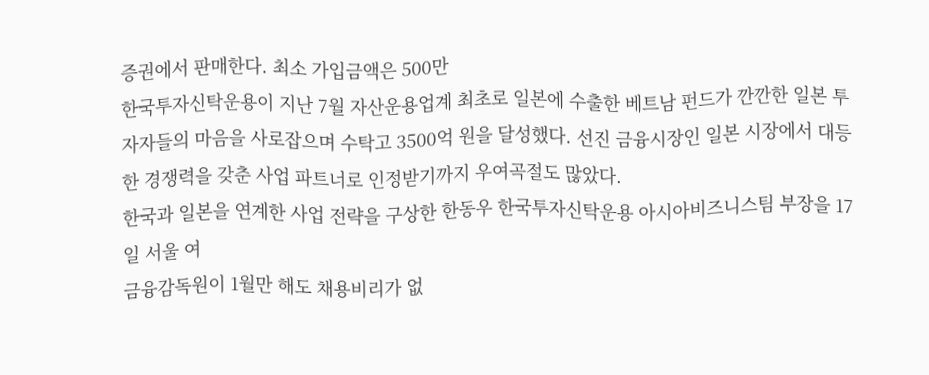증권에서 판매한다. 최소 가입금액은 500만
한국투자신탁운용이 지난 7월 자산운용업계 최초로 일본에 수출한 베트남 펀드가 깐깐한 일본 투자자들의 마음을 사로잡으며 수탁고 3500억 원을 달성했다. 선진 금융시장인 일본 시장에서 대등한 경쟁력을 갖춘 사업 파트너로 인정받기까지 우여곡절도 많았다.
한국과 일본을 연계한 사업 전략을 구상한 한동우 한국투자신탁운용 아시아비즈니스팀 부장을 17일 서울 여
금융감독원이 1월만 해도 채용비리가 없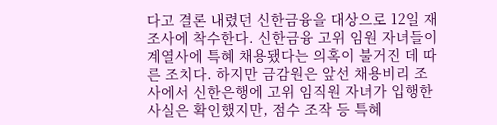다고 결론 내렸던 신한금융을 대상으로 12일 재조사에 착수한다. 신한금융 고위 임원 자녀들이 계열사에 특혜 채용됐다는 의혹이 불거진 데 따른 조치다. 하지만 금감원은 앞선 채용비리 조사에서 신한은행에 고위 임직원 자녀가 입행한 사실은 확인했지만, 점수 조작 등 특혜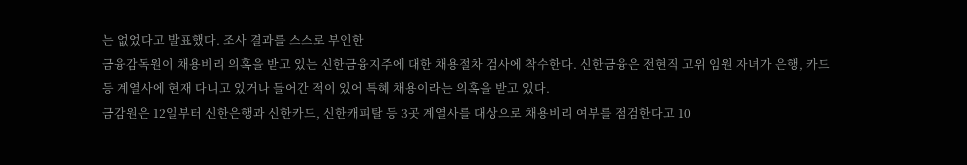는 없었다고 발표했다. 조사 결과를 스스로 부인한
금융감독원이 채용비리 의혹을 받고 있는 신한금융지주에 대한 채용절차 검사에 착수한다. 신한금융은 전현직 고위 임원 자녀가 은행, 카드 등 계열사에 현재 다니고 있거나 들어간 적이 있어 특혜 채용이라는 의혹을 받고 있다.
금감원은 12일부터 신한은행과 신한카드, 신한캐피탈 등 3곳 계열사를 대상으로 채용비리 여부를 점검한다고 10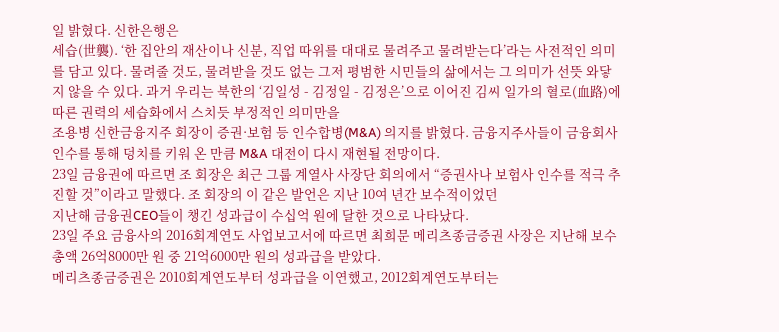일 밝혔다. 신한은행은
세습(世襲). ‘한 집안의 재산이나 신분, 직업 따위를 대대로 물려주고 물려받는다’라는 사전적인 의미를 담고 있다. 물려줄 것도, 물려받을 것도 없는 그저 평범한 시민들의 삶에서는 그 의미가 선뜻 와닿지 않을 수 있다. 과거 우리는 북한의 ‘김일성 - 김정일 - 김정은’으로 이어진 김씨 일가의 혈로(血路)에 따른 권력의 세습화에서 스치듯 부정적인 의미만을
조용병 신한금융지주 회장이 증권·보험 등 인수합병(M&A) 의지를 밝혔다. 금융지주사들이 금융회사 인수를 통해 덩치를 키워 온 만큼 M&A 대전이 다시 재현될 전망이다.
23일 금융권에 따르면 조 회장은 최근 그룹 계열사 사장단 회의에서 “증권사나 보험사 인수를 적극 추진할 것”이라고 말했다. 조 회장의 이 같은 발언은 지난 10여 년간 보수적이었던
지난해 금융권CEO들이 챙긴 성과급이 수십억 원에 달한 것으로 나타났다.
23일 주요 금융사의 2016회계연도 사업보고서에 따르면 최희문 메리츠종금증권 사장은 지난해 보수총액 26억8000만 원 중 21억6000만 원의 성과급을 받았다.
메리츠종금증권은 2010회계연도부터 성과급을 이연했고, 2012회계연도부터는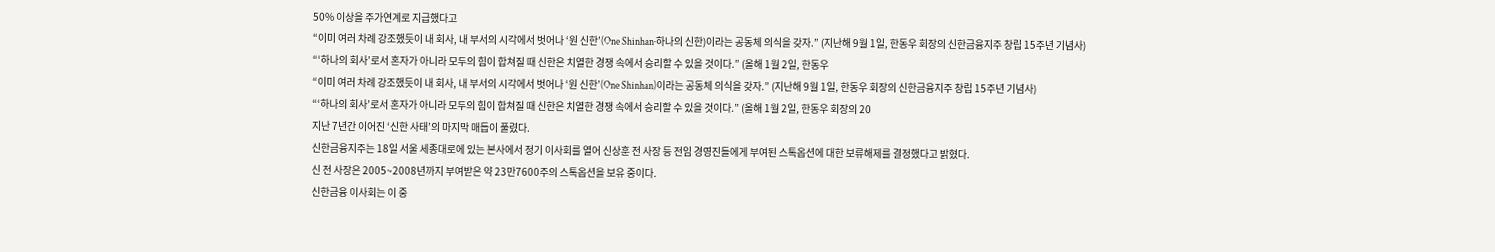50% 이상을 주가연계로 지급했다고
“이미 여러 차례 강조했듯이 내 회사, 내 부서의 시각에서 벗어나 ‘원 신한’(One Shinhan·하나의 신한)이라는 공동체 의식을 갖자.” (지난해 9월 1일, 한동우 회장의 신한금융지주 창립 15주년 기념사)
“‘하나의 회사’로서 혼자가 아니라 모두의 힘이 합쳐질 때 신한은 치열한 경쟁 속에서 승리할 수 있을 것이다.” (올해 1월 2일, 한동우
“이미 여러 차례 강조했듯이 내 회사, 내 부서의 시각에서 벗어나 ‘원 신한’(One Shinhan)이라는 공동체 의식을 갖자.” (지난해 9월 1일, 한동우 회장의 신한금융지주 창립 15주년 기념사)
“‘하나의 회사’로서 혼자가 아니라 모두의 힘이 합쳐질 때 신한은 치열한 경쟁 속에서 승리할 수 있을 것이다.” (올해 1월 2일, 한동우 회장의 20
지난 7년간 이어진 ‘신한 사태’의 마지막 매듭이 풀렸다.
신한금융지주는 18일 서울 세종대로에 있는 본사에서 정기 이사회를 열어 신상훈 전 사장 등 전임 경영진들에게 부여된 스톡옵션에 대한 보류해제를 결정했다고 밝혔다.
신 전 사장은 2005~2008년까지 부여받은 약 23만7600주의 스톡옵션을 보유 중이다.
신한금융 이사회는 이 중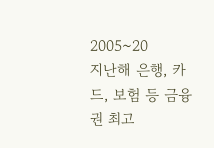2005~20
지난해 은행, 카드, 보험 등 금융권 최고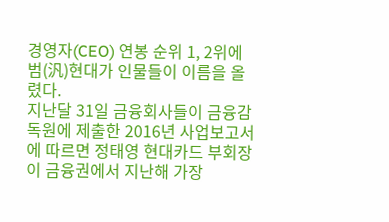경영자(CEO) 연봉 순위 1, 2위에 범(汎)현대가 인물들이 이름을 올렸다.
지난달 31일 금융회사들이 금융감독원에 제출한 2016년 사업보고서에 따르면 정태영 현대카드 부회장이 금융권에서 지난해 가장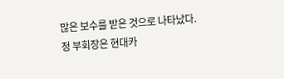많은 보수를 받은 것으로 나타났다.
정 부회장은 현대카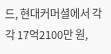드, 현대커머셜에서 각각 17억2100만 원,